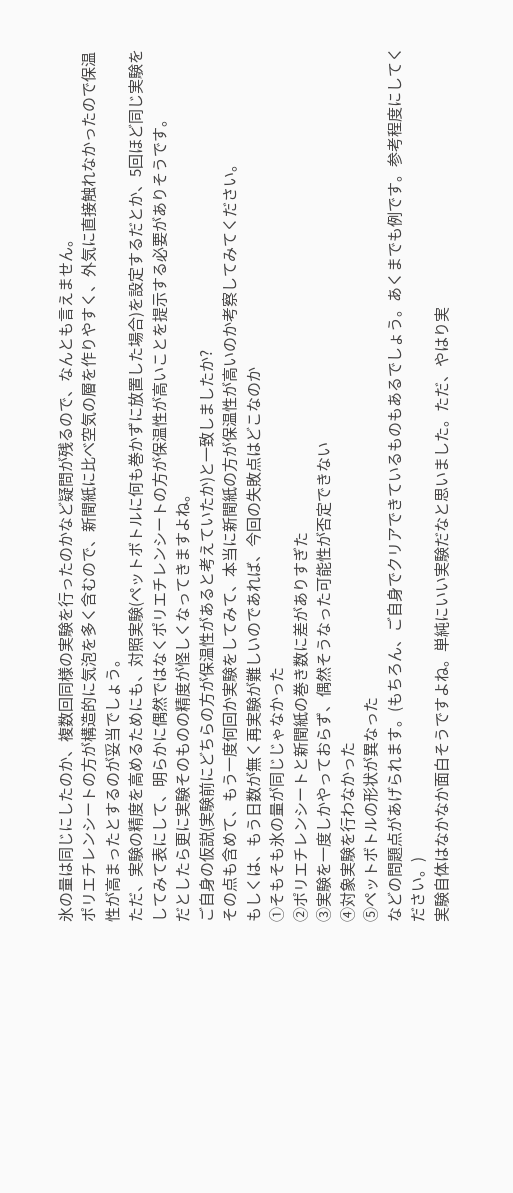氷の量は同じにしたのか、複数回同様の実験を行ったのかなど疑問が残るので、なんとも言えません。
ポリエチレンシートの方が構造的に気泡を多く含むので、新聞紙に比べ空気の層を作りやすく、外気に直接触れなかったので保温性が高まったとするのが妥当でしょう。
ただ、実験の精度を高めるためにも、対照実験(ペットボトルに何も巻かずに放置した場合)を設定するだとか、5回ほど同じ実験をしてみて表にして、明らかに偶然ではなくポリエチレンシートの方が保温性が高いことを提示する必要がありそうです。
だとしたら更に実験そのものの精度が怪しくなってきますよね。
ご自身の仮説(実験前にどちらの方が保温性があると考えていたか)と一致しましたか?
その点も含めて、もう一度何回か実験をしてみて、本当に新聞紙の方が保温性が高いのか考察してみてください。
もしくは、もう日数が無く再実験が難しいのであれば、今回の失敗点はどこなのか
①そもそも氷の量が同じじゃなかった
②ポリエチレンシートと新聞紙の巻き数に差がありすぎた
③実験を一度しかやっておらず、偶然そうなった可能性が否定できない
④対象実験を行わなかった
⑤ペットボトルの形状が異なった
などの問題点があげられます。(もちろん、ご自身でクリアできているものもあるでしょう。あくまでも例です。参考程度にしてください。)
実験自体はなかなか面白そうですよね。単純にいい実験だなと思いました。ただ、やはり実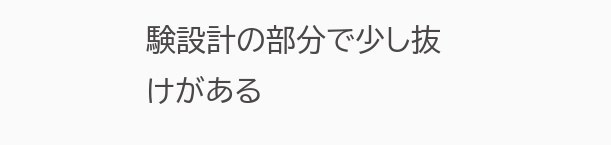験設計の部分で少し抜けがある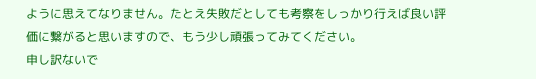ように思えてなりません。たとえ失敗だとしても考察をしっかり行えば良い評価に繋がると思いますので、もう少し頑張ってみてください。
申し訳ないで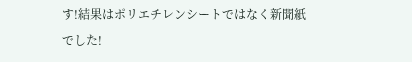す!結果はポリエチレンシートではなく新聞紙でした!